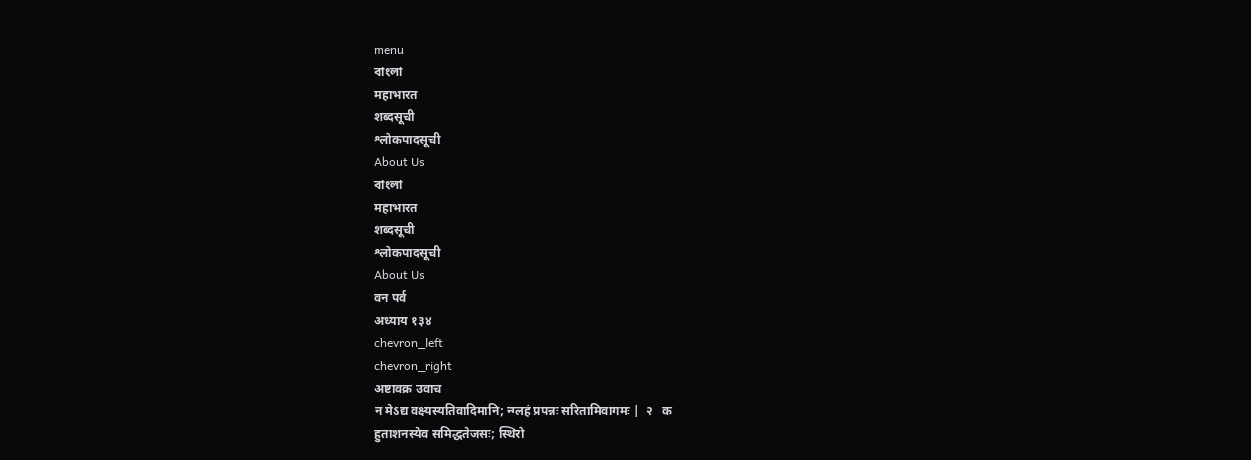menu
বাংলা
महाभारत
शब्दसूची
श्लोकपादसूची
About Us
বাংলা
महाभारत
शब्दसूची
श्लोकपादसूची
About Us
वन पर्व
अध्याय १३४
chevron_left
chevron_right
अष्टावक्र उवाच
न मेऽद्य वक्ष्यस्यतिवादिमानि; न्ग्लहं प्रपन्नः सरितामिवागमः |  २   क
हुताशनस्येव समिद्धतेजसः; स्थिरो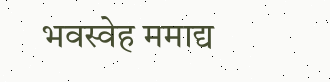भवस्वेह ममाद्य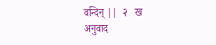वन्दिन् ||  २   ख
अनुवाद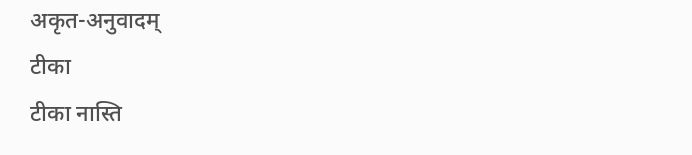अकृत-अनुवादम्
टीका
टीका नास्ति